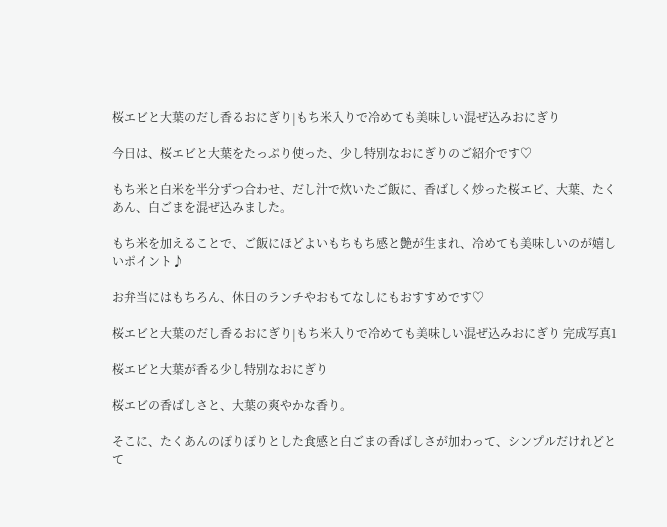桜エビと大葉のだし香るおにぎり|もち米入りで冷めても美味しい混ぜ込みおにぎり

今日は、桜エビと大葉をたっぷり使った、少し特別なおにぎりのご紹介です♡

もち米と白米を半分ずつ合わせ、だし汁で炊いたご飯に、香ばしく炒った桜エビ、大葉、たくあん、白ごまを混ぜ込みました。

もち米を加えることで、ご飯にほどよいもちもち感と艶が生まれ、冷めても美味しいのが嬉しいポイント♪

お弁当にはもちろん、休日のランチやおもてなしにもおすすめです♡

桜エビと大葉のだし香るおにぎり|もち米入りで冷めても美味しい混ぜ込みおにぎり 完成写真1

桜エビと大葉が香る少し特別なおにぎり

桜エビの香ばしさと、大葉の爽やかな香り。

そこに、たくあんのぽりぽりとした食感と白ごまの香ばしさが加わって、シンプルだけれどとて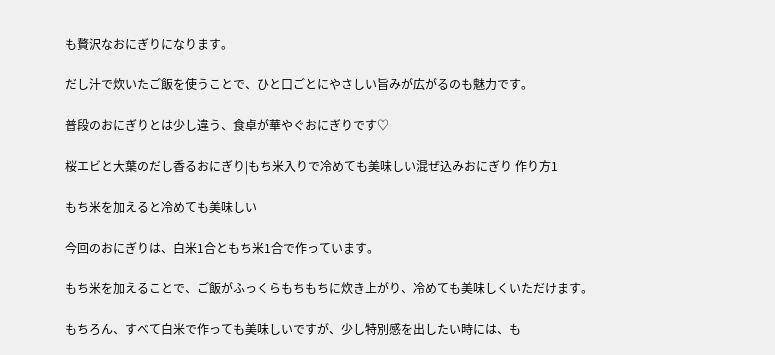も贅沢なおにぎりになります。

だし汁で炊いたご飯を使うことで、ひと口ごとにやさしい旨みが広がるのも魅力です。

普段のおにぎりとは少し違う、食卓が華やぐおにぎりです♡

桜エビと大葉のだし香るおにぎり|もち米入りで冷めても美味しい混ぜ込みおにぎり 作り方1

もち米を加えると冷めても美味しい

今回のおにぎりは、白米1合ともち米1合で作っています。

もち米を加えることで、ご飯がふっくらもちもちに炊き上がり、冷めても美味しくいただけます。

もちろん、すべて白米で作っても美味しいですが、少し特別感を出したい時には、も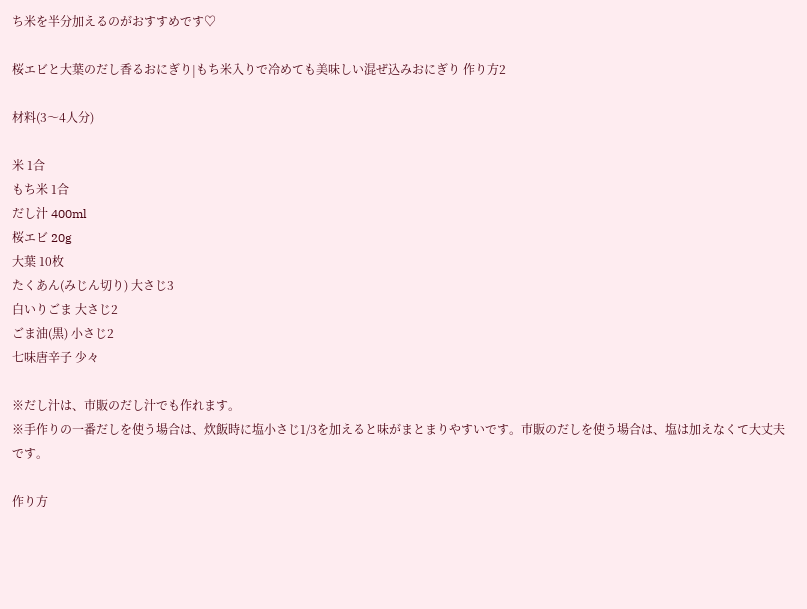ち米を半分加えるのがおすすめです♡

桜エビと大葉のだし香るおにぎり|もち米入りで冷めても美味しい混ぜ込みおにぎり 作り方2

材料(3〜4人分)

米 1合
もち米 1合
だし汁 400ml
桜エビ 20g
大葉 10枚
たくあん(みじん切り) 大さじ3
白いりごま 大さじ2
ごま油(黒) 小さじ2
七味唐辛子 少々

※だし汁は、市販のだし汁でも作れます。
※手作りの一番だしを使う場合は、炊飯時に塩小さじ1/3を加えると味がまとまりやすいです。市販のだしを使う場合は、塩は加えなくて大丈夫です。

作り方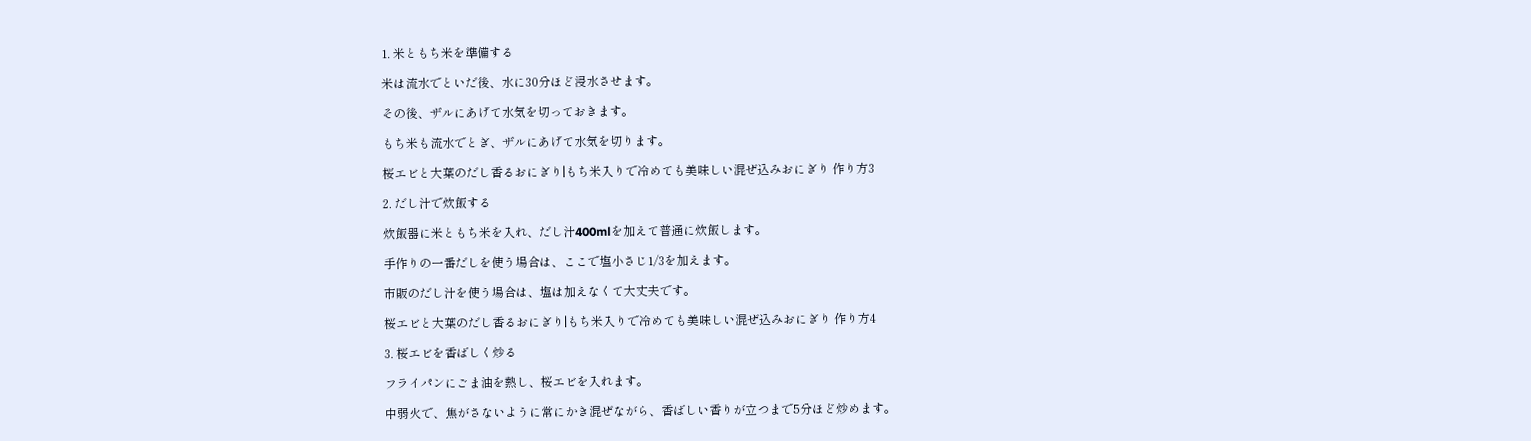1. 米ともち米を準備する

米は流水でといだ後、水に30分ほど浸水させます。

その後、ザルにあげて水気を切っておきます。

もち米も流水でとぎ、ザルにあげて水気を切ります。

桜エビと大葉のだし香るおにぎり|もち米入りで冷めても美味しい混ぜ込みおにぎり 作り方3

2. だし汁で炊飯する

炊飯器に米ともち米を入れ、だし汁400mlを加えて普通に炊飯します。

手作りの一番だしを使う場合は、ここで塩小さじ1/3を加えます。

市販のだし汁を使う場合は、塩は加えなくて大丈夫です。

桜エビと大葉のだし香るおにぎり|もち米入りで冷めても美味しい混ぜ込みおにぎり 作り方4

3. 桜エビを香ばしく炒る

フライパンにごま油を熱し、桜エビを入れます。

中弱火で、焦がさないように常にかき混ぜながら、香ばしい香りが立つまで5分ほど炒めます。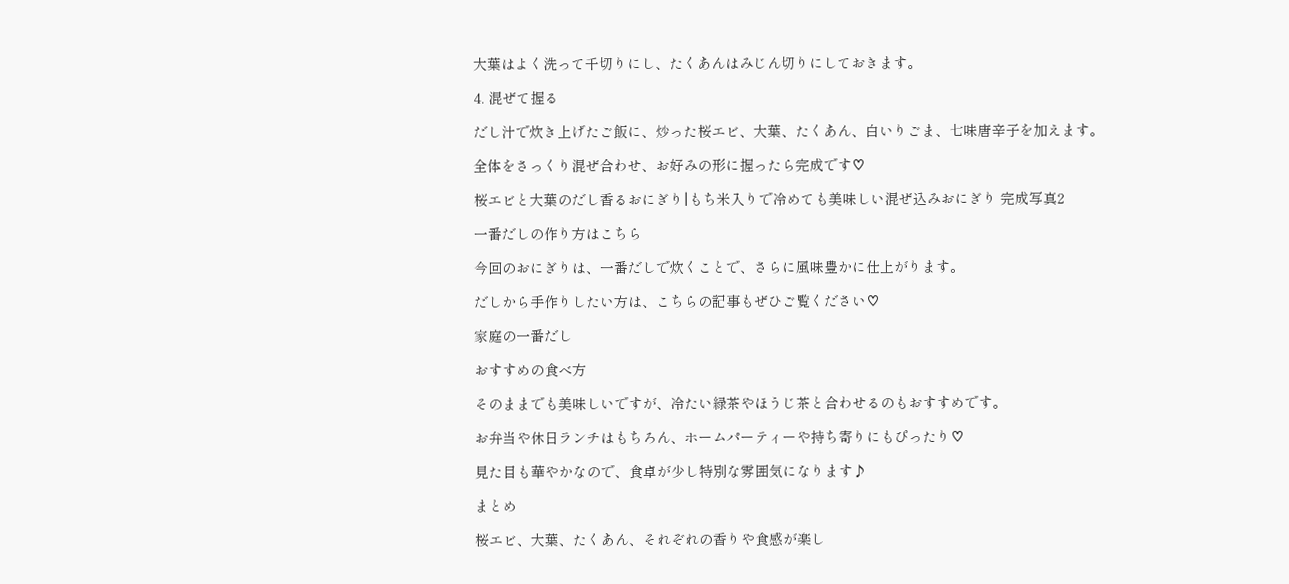大葉はよく洗って千切りにし、たくあんはみじん切りにしておきます。

4. 混ぜて握る

だし汁で炊き上げたご飯に、炒った桜エビ、大葉、たくあん、白いりごま、七味唐辛子を加えます。

全体をさっくり混ぜ合わせ、お好みの形に握ったら完成です♡

桜エビと大葉のだし香るおにぎり|もち米入りで冷めても美味しい混ぜ込みおにぎり 完成写真2

一番だしの作り方はこちら

今回のおにぎりは、一番だしで炊くことで、さらに風味豊かに仕上がります。

だしから手作りしたい方は、こちらの記事もぜひご覧ください♡

家庭の一番だし

おすすめの食べ方

そのままでも美味しいですが、冷たい緑茶やほうじ茶と合わせるのもおすすめです。

お弁当や休日ランチはもちろん、ホームパーティーや持ち寄りにもぴったり♡

見た目も華やかなので、食卓が少し特別な雰囲気になります♪

まとめ

桜エビ、大葉、たくあん、それぞれの香りや食感が楽し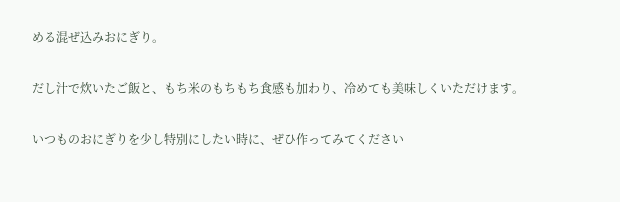める混ぜ込みおにぎり。

だし汁で炊いたご飯と、もち米のもちもち食感も加わり、冷めても美味しくいただけます。

いつものおにぎりを少し特別にしたい時に、ぜひ作ってみてください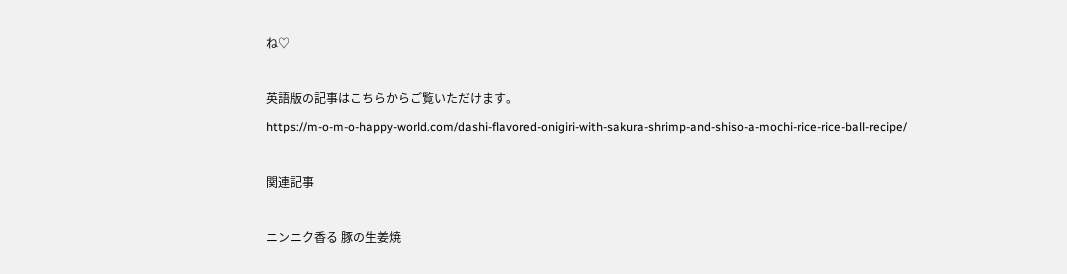ね♡

英語版の記事はこちらからご覧いただけます。
https://m-o-m-o-happy-world.com/dashi-flavored-onigiri-with-sakura-shrimp-and-shiso-a-mochi-rice-rice-ball-recipe/

関連記事

ニンニク香る 豚の生姜焼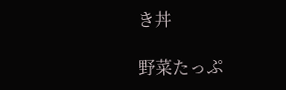き丼

野菜たっぷ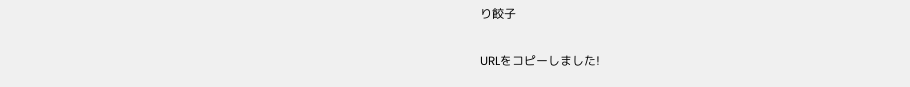り餃子

URLをコピーしました!